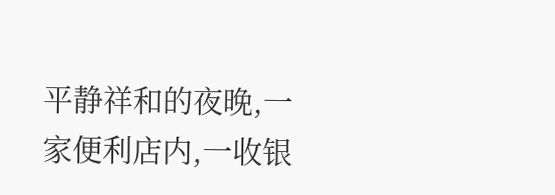平静祥和的夜晚,一家便利店内,一收银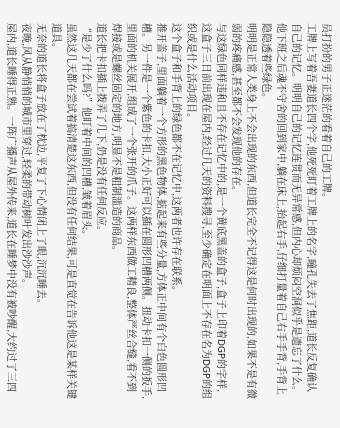员打扮的男子正迷茫的看着自己的工牌。
工牌上写着吾妻道长四个字,他死死盯着工牌上的名字,瞳孔失去了焦距,道长反复确认自己的记忆。明明自己的记忆连贯而无异常感,但内心却烦闷空洞似乎是遗忘了什么。
他下班之后魂不守舍的回到家中,躺在床上,抬起右手,仔细打量着自己右手手背,手背上隐隐透着些绿色。
明明是正常人类身上不会出现的东西,但道长完全不记得这是何时出现的,如果不是有微弱的疼痛感,甚至都不会发现他的存在。
与这绿色同样违和且不存在记忆中的,是一个黄底黑盖的盒子,盒子上印着DGP的字样,这盒子三日前出现在屋内,经过几天的资料搜寻,至少确定在明面上不存在名为DGP的组织或是什么活动项目。
这个盒子和手背上的绿色都不在记忆中,这两者也许存在联系。
推开盖子,里面躺着一个方形的黑色物体,掂起来有些分量,方体正中间有个白色圆形凹槽。另一件是一个紫色的卡扣,大小正好可以插在圆形凹槽两侧。扭动卡扣一侧的扳手,里面的机关展开,组成了一个张开的爪子。这两样东西做工精良,整体严丝合缝,看不到焊接或是螺丝固定的地方,明显不是粗制滥造的商品。
道长把卡扣插上拨弄了几下,仍是没有任何反应。
“是少了什么吗?”他盯着中间的凹槽,皱着眉头。
虽然这几天都在尝试着搞清楚这东西,但没有任何结果,可是直觉在告诉他这是某样关键道具。
无奈的道长将盒子放在了枕边,平复了下心情闭上了眼,沉沉睡去。
夜晚,风从静悄悄的城市里穿过,轻柔的带动树叶发出沙沙声。
屋内,道长睡得正熟。一阵广播声从屋外传来,道长在睡梦中没有被吵醒,大约过了三四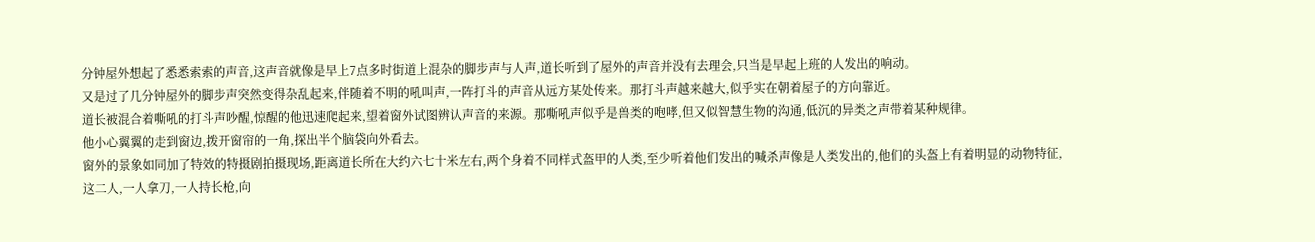分钟屋外想起了悉悉索索的声音,这声音就像是早上7点多时街道上混杂的脚步声与人声,道长听到了屋外的声音并没有去理会,只当是早起上班的人发出的响动。
又是过了几分钟屋外的脚步声突然变得杂乱起来,伴随着不明的吼叫声,一阵打斗的声音从远方某处传来。那打斗声越来越大,似乎实在朝着屋子的方向靠近。
道长被混合着嘶吼的打斗声吵醒,惊醒的他迅速爬起来,望着窗外试图辨认声音的来源。那嘶吼声似乎是兽类的咆哮,但又似智慧生物的沟通,低沉的异类之声带着某种规律。
他小心翼翼的走到窗边,拨开窗帘的一角,探出半个脑袋向外看去。
窗外的景象如同加了特效的特摄剧拍摄现场,距离道长所在大约六七十米左右,两个身着不同样式盔甲的人类,至少听着他们发出的喊杀声像是人类发出的,他们的头盔上有着明显的动物特征,这二人,一人拿刀,一人持长枪,向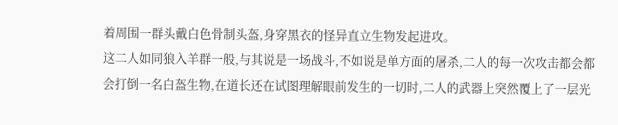着周围一群头戴白色骨制头盔,身穿黑衣的怪异直立生物发起进攻。
这二人如同狼入羊群一般,与其说是一场战斗,不如说是单方面的屠杀,二人的每一次攻击都会都会打倒一名白盔生物,在道长还在试图理解眼前发生的一切时,二人的武器上突然覆上了一层光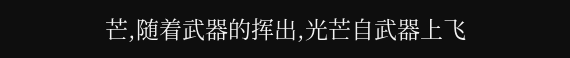芒,随着武器的挥出,光芒自武器上飞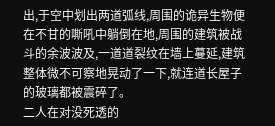出,于空中划出两道弧线,周围的诡异生物便在不甘的嘶吼中躺倒在地,周围的建筑被战斗的余波波及,一道道裂纹在墙上蔓延,建筑整体微不可察地晃动了一下,就连道长屋子的玻璃都被震碎了。
二人在对没死透的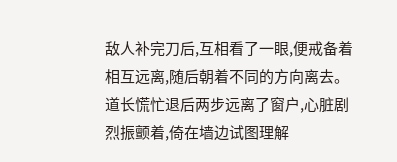敌人补完刀后,互相看了一眼,便戒备着相互远离,随后朝着不同的方向离去。
道长慌忙退后两步远离了窗户,心脏剧烈振颤着,倚在墙边试图理解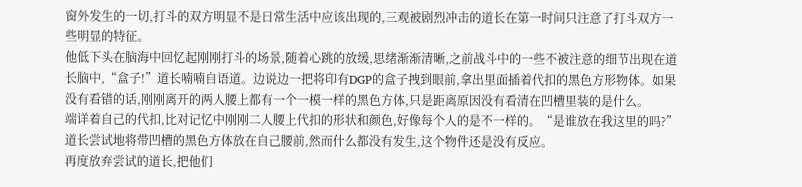窗外发生的一切,打斗的双方明显不是日常生活中应该出现的,三观被剧烈冲击的道长在第一时间只注意了打斗双方一些明显的特征。
他低下头在脑海中回忆起刚刚打斗的场景,随着心跳的放缓,思绪渐渐清晰,之前战斗中的一些不被注意的细节出现在道长脑中,“盒子!”道长喃喃自语道。边说边一把将印有DGP的盒子拽到眼前,拿出里面插着代扣的黑色方形物体。如果没有看错的话,刚刚离开的两人腰上都有一个一模一样的黑色方体,只是距离原因没有看清在凹槽里装的是什么。
端详着自己的代扣,比对记忆中刚刚二人腰上代扣的形状和颜色,好像每个人的是不一样的。“是谁放在我这里的吗?”道长尝试地将带凹槽的黑色方体放在自己腰前,然而什么都没有发生,这个物件还是没有反应。
再度放弃尝试的道长,把他们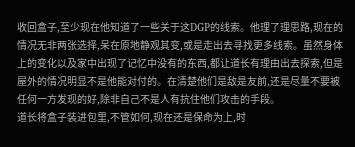收回盒子,至少现在他知道了一些关于这DGP的线索。他理了理思路,现在的情况无非两张选择,呆在原地静观其变,或是走出去寻找更多线索。虽然身体上的变化以及家中出现了记忆中没有的东西,都让道长有理由出去探索,但是屋外的情况明显不是他能对付的。在清楚他们是敌是友前,还是尽量不要被任何一方发现的好,除非自己不是人有抗住他们攻击的手段。
道长将盒子装进包里,不管如何,现在还是保命为上,时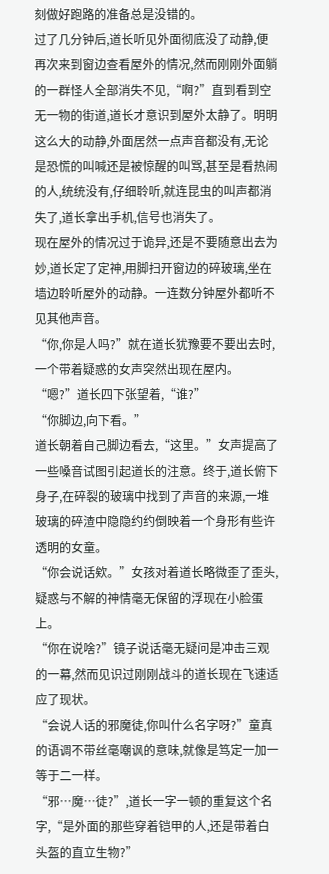刻做好跑路的准备总是没错的。
过了几分钟后,道长听见外面彻底没了动静,便再次来到窗边查看屋外的情况,然而刚刚外面躺的一群怪人全部消失不见,“啊?”直到看到空无一物的街道,道长才意识到屋外太静了。明明这么大的动静,外面居然一点声音都没有,无论是恐慌的叫喊还是被惊醒的叫骂,甚至是看热闹的人,统统没有,仔细聆听,就连昆虫的叫声都消失了,道长拿出手机,信号也消失了。
现在屋外的情况过于诡异,还是不要随意出去为妙,道长定了定神,用脚扫开窗边的碎玻璃,坐在墙边聆听屋外的动静。一连数分钟屋外都听不见其他声音。
“你,你是人吗?”就在道长犹豫要不要出去时,一个带着疑惑的女声突然出现在屋内。
“嗯?”道长四下张望着,“谁?”
“你脚边,向下看。”
道长朝着自己脚边看去,“这里。”女声提高了一些嗓音试图引起道长的注意。终于,道长俯下身子,在碎裂的玻璃中找到了声音的来源,一堆玻璃的碎渣中隐隐约约倒映着一个身形有些许透明的女童。
“你会说话欸。”女孩对着道长略微歪了歪头,疑惑与不解的神情毫无保留的浮现在小脸蛋上。
“你在说啥?”镜子说话毫无疑问是冲击三观的一幕,然而见识过刚刚战斗的道长现在飞速适应了现状。
“会说人话的邪魔徒,你叫什么名字呀?”童真的语调不带丝毫嘲讽的意味,就像是笃定一加一等于二一样。
“邪…魔…徒?”,道长一字一顿的重复这个名字,“是外面的那些穿着铠甲的人,还是带着白头盔的直立生物?”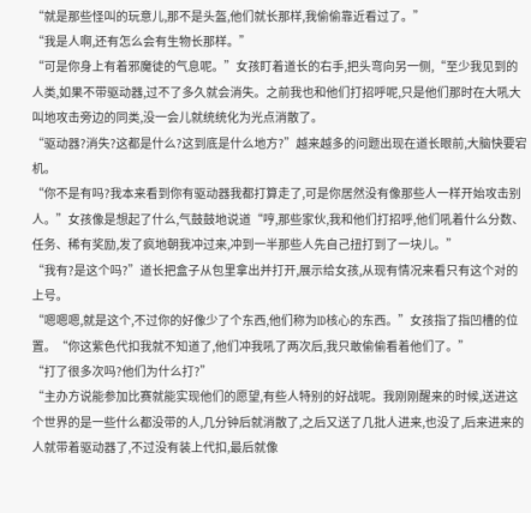“就是那些怪叫的玩意儿,那不是头盔,他们就长那样,我偷偷靠近看过了。”
“我是人啊,还有怎么会有生物长那样。”
“可是你身上有着邪魔徒的气息呢。”女孩盯着道长的右手,把头弯向另一侧,“至少我见到的人类,如果不带驱动器,过不了多久就会消失。之前我也和他们打招呼呢,只是他们那时在大吼大叫地攻击旁边的同类,没一会儿就统统化为光点消散了。
“驱动器?消失?这都是什么?这到底是什么地方?”越来越多的问题出现在道长眼前,大脑快要宕机。
“你不是有吗?我本来看到你有驱动器我都打算走了,可是你居然没有像那些人一样开始攻击别人。”女孩像是想起了什么,气鼓鼓地说道“哼,那些家伙,我和他们打招呼,他们吼着什么分数、任务、稀有奖励,发了疯地朝我冲过来,冲到一半那些人先自己扭打到了一块儿。”
“我有?是这个吗?”道长把盒子从包里拿出并打开,展示给女孩,从现有情况来看只有这个对的上号。
“嗯嗯嗯,就是这个,不过你的好像少了个东西,他们称为ID核心的东西。”女孩指了指凹槽的位置。“你这紫色代扣我就不知道了,他们冲我吼了两次后,我只敢偷偷看着他们了。”
“打了很多次吗?他们为什么打?”
“主办方说能参加比赛就能实现他们的愿望,有些人特别的好战呢。我刚刚醒来的时候,送进这个世界的是一些什么都没带的人,几分钟后就消散了,之后又送了几批人进来,也没了,后来进来的人就带着驱动器了,不过没有装上代扣,最后就像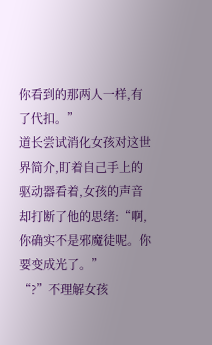你看到的那两人一样,有了代扣。”
道长尝试消化女孩对这世界简介,盯着自己手上的驱动器看着,女孩的声音却打断了他的思绪:“啊,你确实不是邪魔徒呢。你要变成光了。”
“?”不理解女孩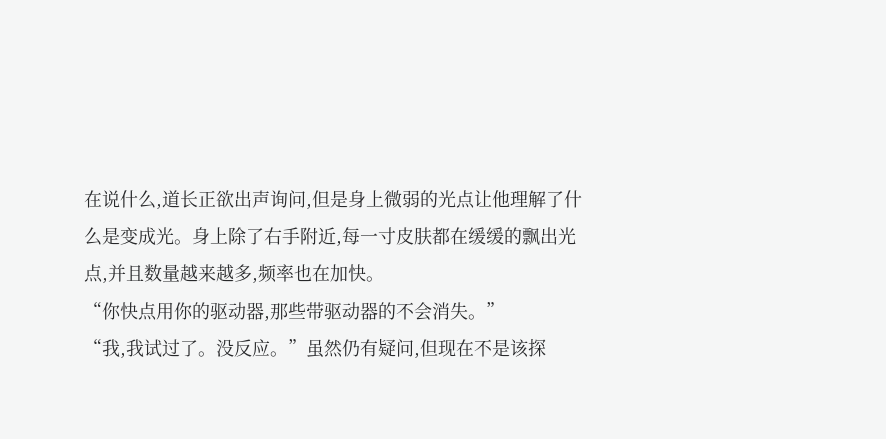在说什么,道长正欲出声询问,但是身上微弱的光点让他理解了什么是变成光。身上除了右手附近,每一寸皮肤都在缓缓的飘出光点,并且数量越来越多,频率也在加快。
“你快点用你的驱动器,那些带驱动器的不会消失。”
“我,我试过了。没反应。”虽然仍有疑问,但现在不是该探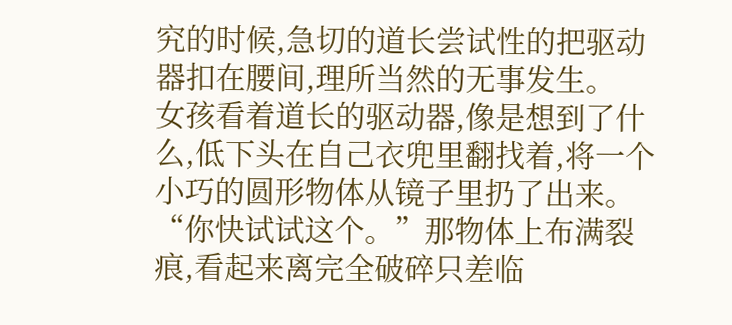究的时候,急切的道长尝试性的把驱动器扣在腰间,理所当然的无事发生。
女孩看着道长的驱动器,像是想到了什么,低下头在自己衣兜里翻找着,将一个小巧的圆形物体从镜子里扔了出来。“你快试试这个。”那物体上布满裂痕,看起来离完全破碎只差临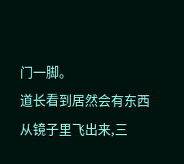门一脚。
道长看到居然会有东西从镜子里飞出来,三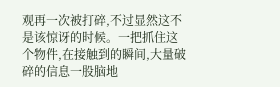观再一次被打碎,不过显然这不是该惊讶的时候。一把抓住这个物件,在接触到的瞬间,大量破碎的信息一股脑地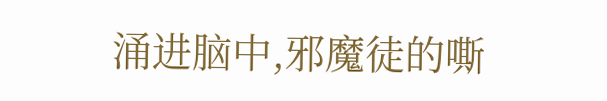涌进脑中,邪魔徒的嘶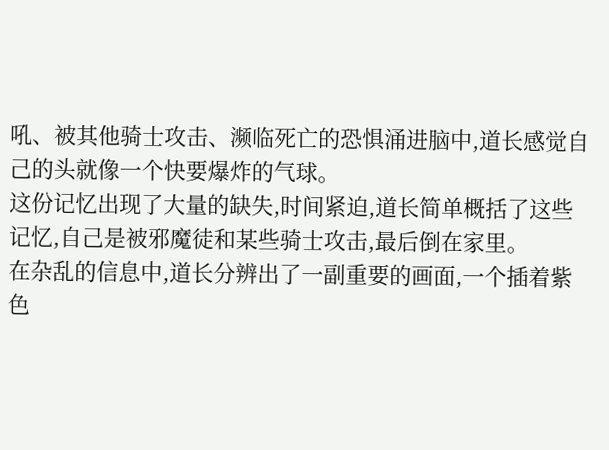吼、被其他骑士攻击、濒临死亡的恐惧涌进脑中,道长感觉自己的头就像一个快要爆炸的气球。
这份记忆出现了大量的缺失,时间紧迫,道长简单概括了这些记忆,自己是被邪魔徒和某些骑士攻击,最后倒在家里。
在杂乱的信息中,道长分辨出了一副重要的画面,一个插着紫色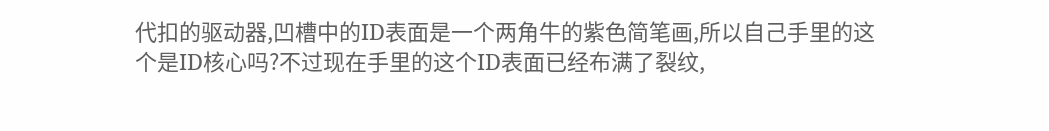代扣的驱动器,凹槽中的ID表面是一个两角牛的紫色简笔画,所以自己手里的这个是ID核心吗?不过现在手里的这个ID表面已经布满了裂纹,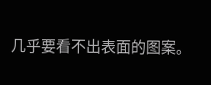几乎要看不出表面的图案。